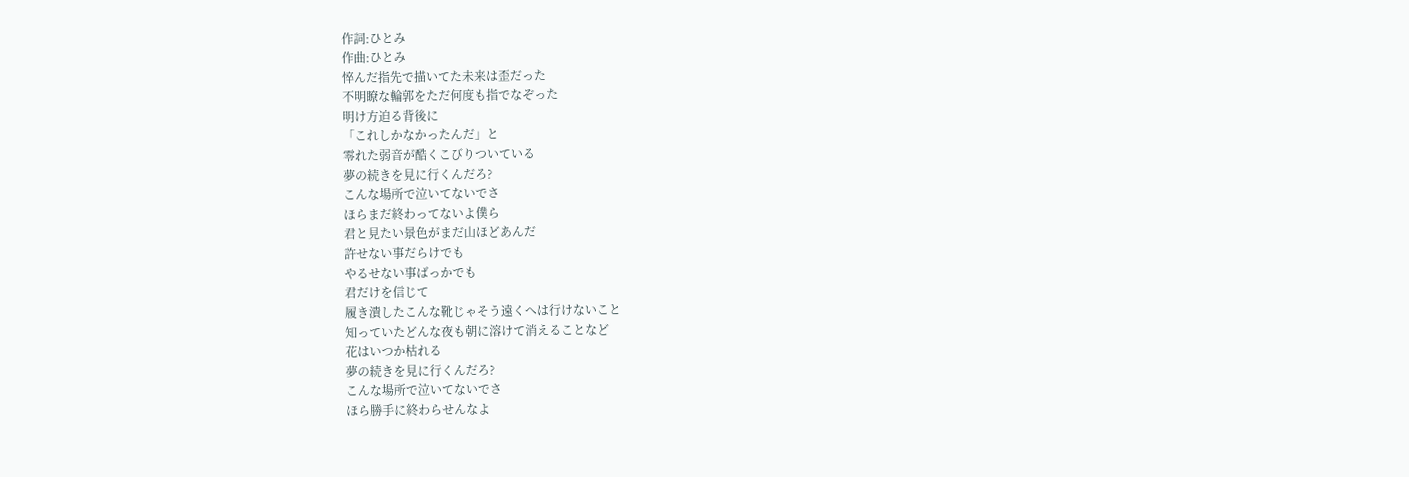作詞:ひとみ
作曲:ひとみ
悴んだ指先で描いてた未来は歪だった
不明瞭な輪郭をただ何度も指でなぞった
明け方迫る背後に
「これしかなかったんだ」と
零れた弱音が酷くこびりついている
夢の続きを見に行くんだろ?
こんな場所で泣いてないでさ
ほらまだ終わってないよ僕ら
君と見たい景色がまだ山ほどあんだ
許せない事だらけでも
やるせない事ばっかでも
君だけを信じて
履き潰したこんな靴じゃそう遠くへは行けないこと
知っていたどんな夜も朝に溶けて消えることなど
花はいつか枯れる
夢の続きを見に行くんだろ?
こんな場所で泣いてないでさ
ほら勝手に終わらせんなよ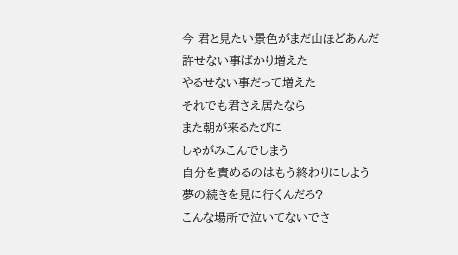今 君と見たい景色がまだ山ほどあんだ
許せない事ばかり増えた
やるせない事だって増えた
それでも君さえ居たなら
また朝が来るたびに
しゃがみこんでしまう
自分を責めるのはもう終わりにしよう
夢の続きを見に行くんだろ?
こんな場所で泣いてないでさ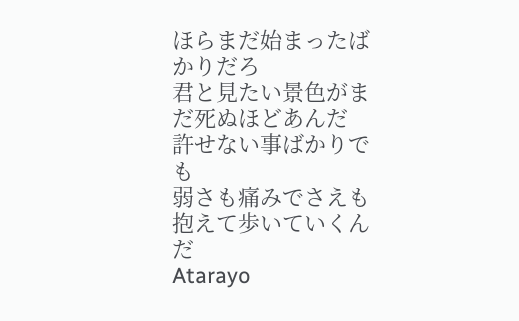ほらまだ始まったばかりだろ
君と見たい景色がまだ死ぬほどあんだ
許せない事ばかりでも
弱さも痛みでさえも
抱えて歩いていくんだ
Atarayo